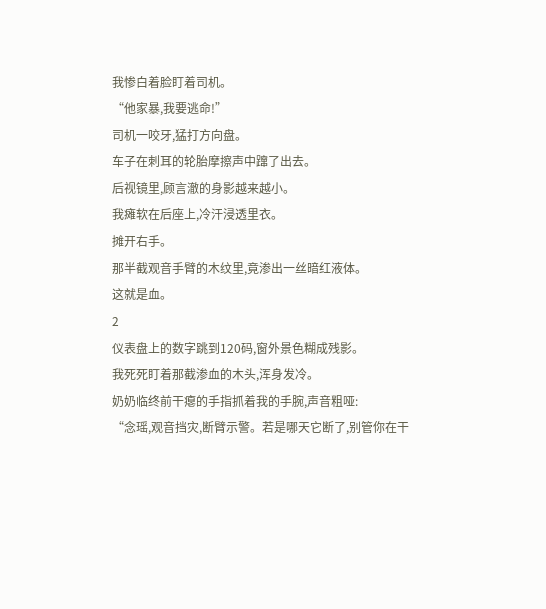我惨白着脸盯着司机。
“他家暴,我要逃命!”
司机一咬牙,猛打方向盘。
车子在刺耳的轮胎摩擦声中蹿了出去。
后视镜里,顾言澈的身影越来越小。
我瘫软在后座上,冷汗浸透里衣。
摊开右手。
那半截观音手臂的木纹里,竟渗出一丝暗红液体。
这就是血。
2
仪表盘上的数字跳到120码,窗外景色糊成残影。
我死死盯着那截渗血的木头,浑身发冷。
奶奶临终前干瘪的手指抓着我的手腕,声音粗哑:
“念瑶,观音挡灾,断臂示警。若是哪天它断了,别管你在干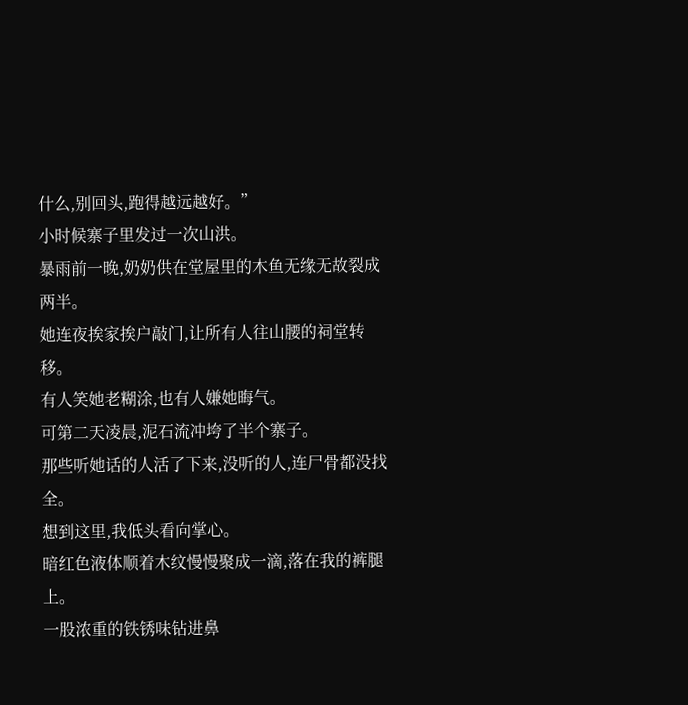什么,别回头,跑得越远越好。”
小时候寨子里发过一次山洪。
暴雨前一晚,奶奶供在堂屋里的木鱼无缘无故裂成两半。
她连夜挨家挨户敲门,让所有人往山腰的祠堂转移。
有人笑她老糊涂,也有人嫌她晦气。
可第二天凌晨,泥石流冲垮了半个寨子。
那些听她话的人活了下来,没听的人,连尸骨都没找全。
想到这里,我低头看向掌心。
暗红色液体顺着木纹慢慢聚成一滴,落在我的裤腿上。
一股浓重的铁锈味钻进鼻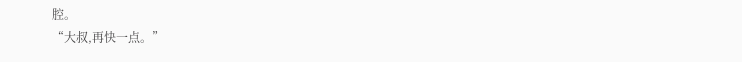腔。
“大叔,再快一点。”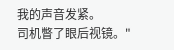我的声音发紧。
司机瞥了眼后视镜。"